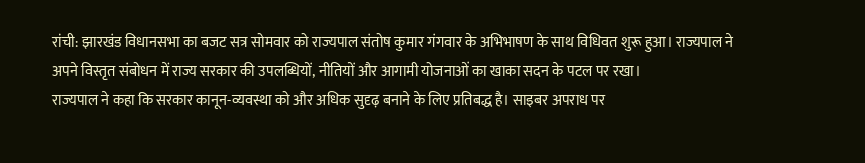रांची: झारखंड विधानसभा का बजट सत्र सोमवार को राज्यपाल संतोष कुमार गंगवार के अभिभाषण के साथ विधिवत शुरू हुआ। राज्यपाल ने अपने विस्तृत संबोधन में राज्य सरकार की उपलब्धियों, नीतियों और आगामी योजनाओं का खाका सदन के पटल पर रखा।
राज्यपाल ने कहा कि सरकार कानून-व्यवस्था को और अधिक सुदृढ़ बनाने के लिए प्रतिबद्ध है। साइबर अपराध पर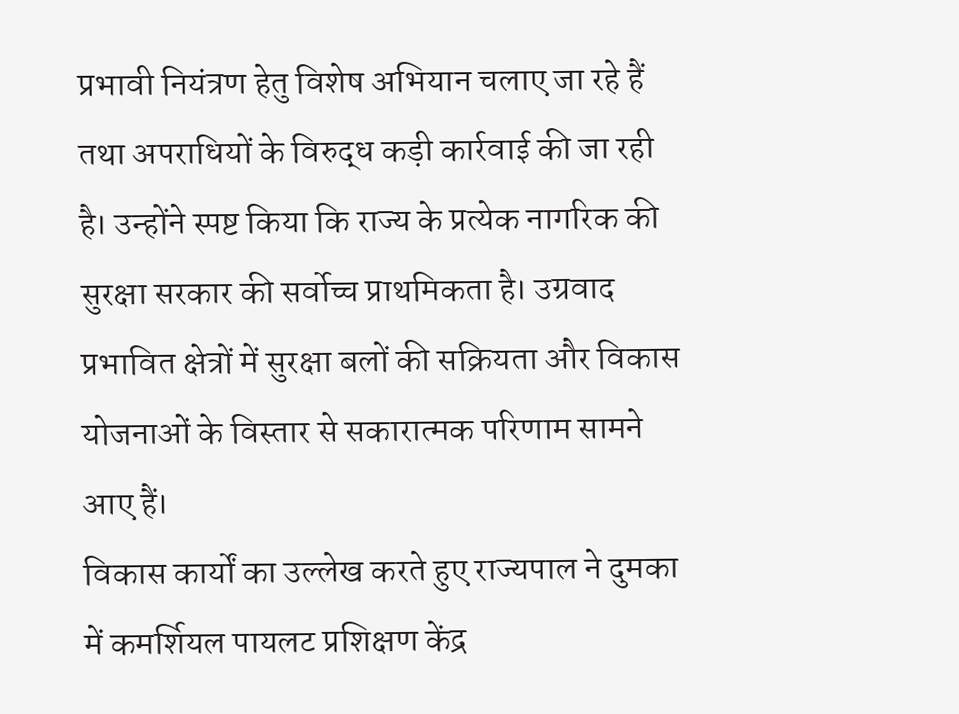प्रभावी नियंत्रण हेतु विशेष अभियान चलाए जा रहे हैं तथा अपराधियों के विरुद्ध कड़ी कार्रवाई की जा रही है। उन्होंने स्पष्ट किया कि राज्य के प्रत्येक नागरिक की सुरक्षा सरकार की सर्वोच्च प्राथमिकता है। उग्रवाद प्रभावित क्षेत्रों में सुरक्षा बलों की सक्रियता और विकास योजनाओं के विस्तार से सकारात्मक परिणाम सामने आए हैं।
विकास कार्यों का उल्लेख करते हुए राज्यपाल ने दुमका में कमर्शियल पायलट प्रशिक्षण केंद्र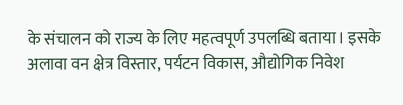के संचालन को राज्य के लिए महत्वपूर्ण उपलब्धि बताया। इसके अलावा वन क्षेत्र विस्तार, पर्यटन विकास, औद्योगिक निवेश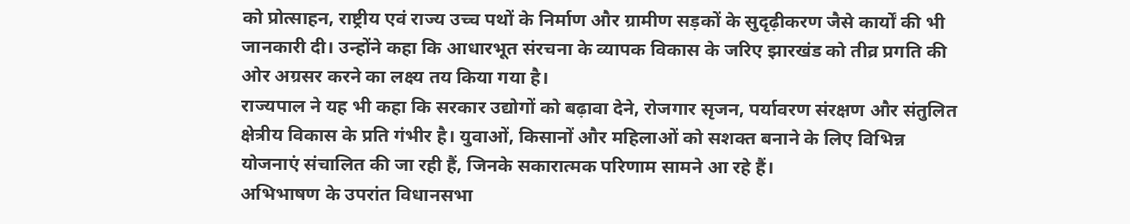को प्रोत्साहन, राष्ट्रीय एवं राज्य उच्च पथों के निर्माण और ग्रामीण सड़कों के सुदृढ़ीकरण जैसे कार्यों की भी जानकारी दी। उन्होंने कहा कि आधारभूत संरचना के व्यापक विकास के जरिए झारखंड को तीव्र प्रगति की ओर अग्रसर करने का लक्ष्य तय किया गया है।
राज्यपाल ने यह भी कहा कि सरकार उद्योगों को बढ़ावा देने, रोजगार सृजन, पर्यावरण संरक्षण और संतुलित क्षेत्रीय विकास के प्रति गंभीर है। युवाओं, किसानों और महिलाओं को सशक्त बनाने के लिए विभिन्न योजनाएं संचालित की जा रही हैं, जिनके सकारात्मक परिणाम सामने आ रहे हैं।
अभिभाषण के उपरांत विधानसभा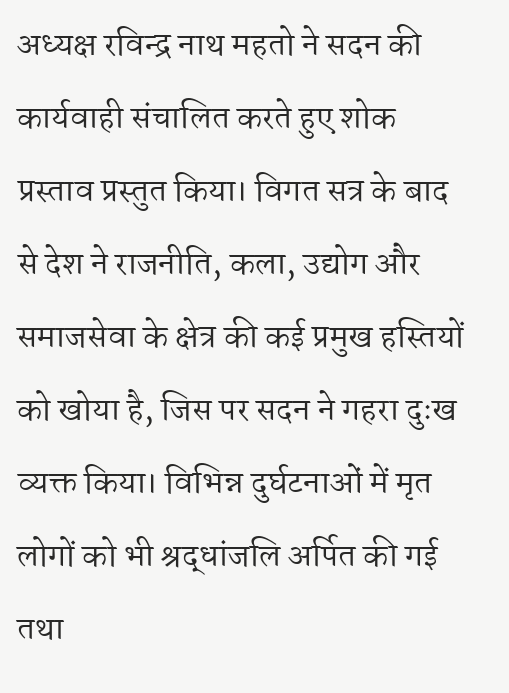अध्यक्ष रविन्द्र नाथ महतो ने सदन की कार्यवाही संचालित करते हुए शोक प्रस्ताव प्रस्तुत किया। विगत सत्र के बाद से देश ने राजनीति, कला, उद्योग और समाजसेवा के क्षेत्र की कई प्रमुख हस्तियों को खोया है, जिस पर सदन ने गहरा दुःख व्यक्त किया। विभिन्न दुर्घटनाओं में मृत लोगों को भी श्रद्धांजलि अर्पित की गई तथा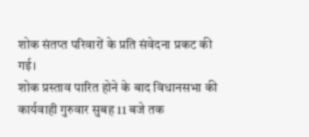शोक संतप्त परिवारों के प्रति संवेदना प्रकट की गई।
शोक प्रस्ताव पारित होने के बाद विधानसभा की कार्यवाही गुरुवार सुबह 11 बजे तक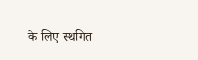के लिए स्थगित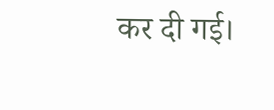कर दी गई।